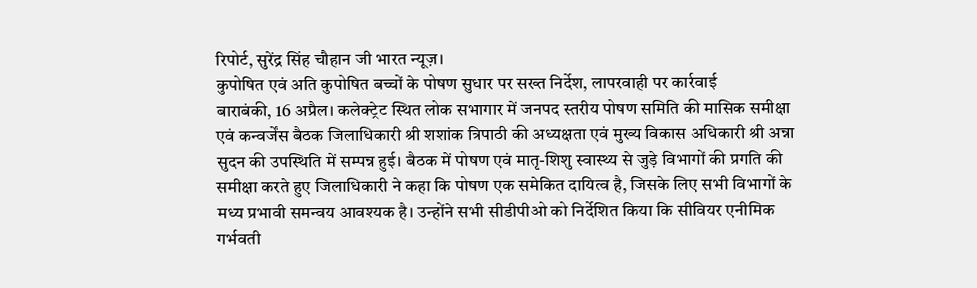रिपोर्ट, सुरेंद्र सिंह चौहान जी भारत न्यूज़।
कुपोषित एवं अति कुपोषित बच्चों के पोषण सुधार पर सख्त निर्देश, लापरवाही पर कार्रवाई
बाराबंकी, 16 अप्रैल। कलेक्ट्रेट स्थित लोक सभागार में जनपद स्तरीय पोषण समिति की मासिक समीक्षा एवं कन्वर्जेंस बैठक जिलाधिकारी श्री शशांक त्रिपाठी की अध्यक्षता एवं मुख्य विकास अधिकारी श्री अन्ना सुदन की उपस्थिति में सम्पन्न हुई। बैठक में पोषण एवं मातृ-शिशु स्वास्थ्य से जुड़े विभागों की प्रगति की समीक्षा करते हुए जिलाधिकारी ने कहा कि पोषण एक समेकित दायित्व है, जिसके लिए सभी विभागों के मध्य प्रभावी समन्वय आवश्यक है। उन्होंने सभी सीडीपीओ को निर्देशित किया कि सीवियर एनीमिक गर्भवती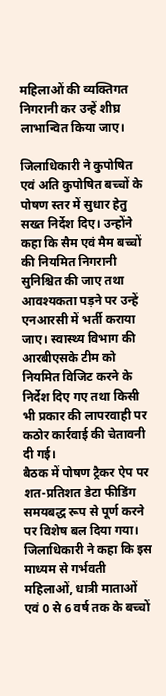महिलाओं की व्यक्तिगत निगरानी कर उन्हें शीघ्र लाभान्वित किया जाए।

जिलाधिकारी ने कुपोषित एवं अति कुपोषित बच्चों के पोषण स्तर में सुधार हेतु सख्त निर्देश दिए। उन्होंने कहा कि सैम एवं मैम बच्चों की नियमित निगरानी सुनिश्चित की जाए तथा आवश्यकता पड़ने पर उन्हें एनआरसी में भर्ती कराया जाए। स्वास्थ्य विभाग की आरबीएसके टीम को नियमित विजिट करने के निर्देश दिए गए तथा किसी भी प्रकार की लापरवाही पर कठोर कार्रवाई की चेतावनी दी गई।
बैठक में पोषण ट्रैकर ऐप पर शत-प्रतिशत डेटा फीडिंग समयबद्ध रूप से पूर्ण करने पर विशेष बल दिया गया। जिलाधिकारी ने कहा कि इस माध्यम से गर्भवती महिलाओं, धात्री माताओं एवं 0 से 6 वर्ष तक के बच्चों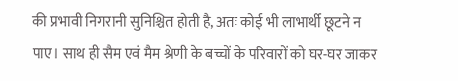की प्रभावी निगरानी सुनिश्चित होती है, अतः कोई भी लाभार्थी छूटने न पाए। साथ ही सैम एवं मैम श्रेणी के बच्चों के परिवारों को घर-घर जाकर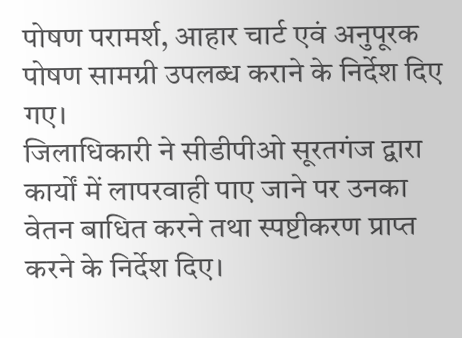पोषण परामर्श, आहार चार्ट एवं अनुपूरक पोषण सामग्री उपलब्ध कराने के निर्देश दिए गए।
जिलाधिकारी ने सीडीपीओ सूरतगंज द्वारा कार्यों में लापरवाही पाए जाने पर उनका वेतन बाधित करने तथा स्पष्टीकरण प्राप्त करने के निर्देश दिए।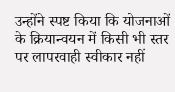उन्होंने स्पष्ट किया कि योजनाओं के क्रियान्वयन में किसी भी स्तर पर लापरवाही स्वीकार नहीं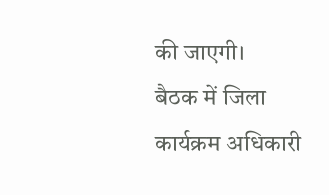की जाएगी।
बैठक में जिला कार्यक्रम अधिकारी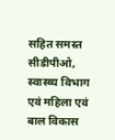सहित समस्त सीडीपीओ, स्वास्थ्य विभाग एवं महिला एवं बाल विकास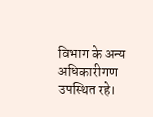विभाग के अन्य अधिकारीगण उपस्थित रहे।